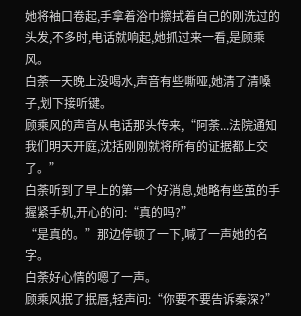她将袖口卷起,手拿着浴巾擦拭着自己的刚洗过的头发,不多时,电话就响起,她抓过来一看,是顾乘风。
白荼一天晚上没喝水,声音有些嘶哑,她清了清嗓子,划下接听键。
顾乘风的声音从电话那头传来,“阿荼...法院通知我们明天开庭,沈括刚刚就将所有的证据都上交了。”
白荼听到了早上的第一个好消息,她略有些茧的手握紧手机,开心的问:“真的吗?”
“是真的。”那边停顿了一下,喊了一声她的名字。
白荼好心情的嗯了一声。
顾乘风抿了抿唇,轻声问:“你要不要告诉秦深?”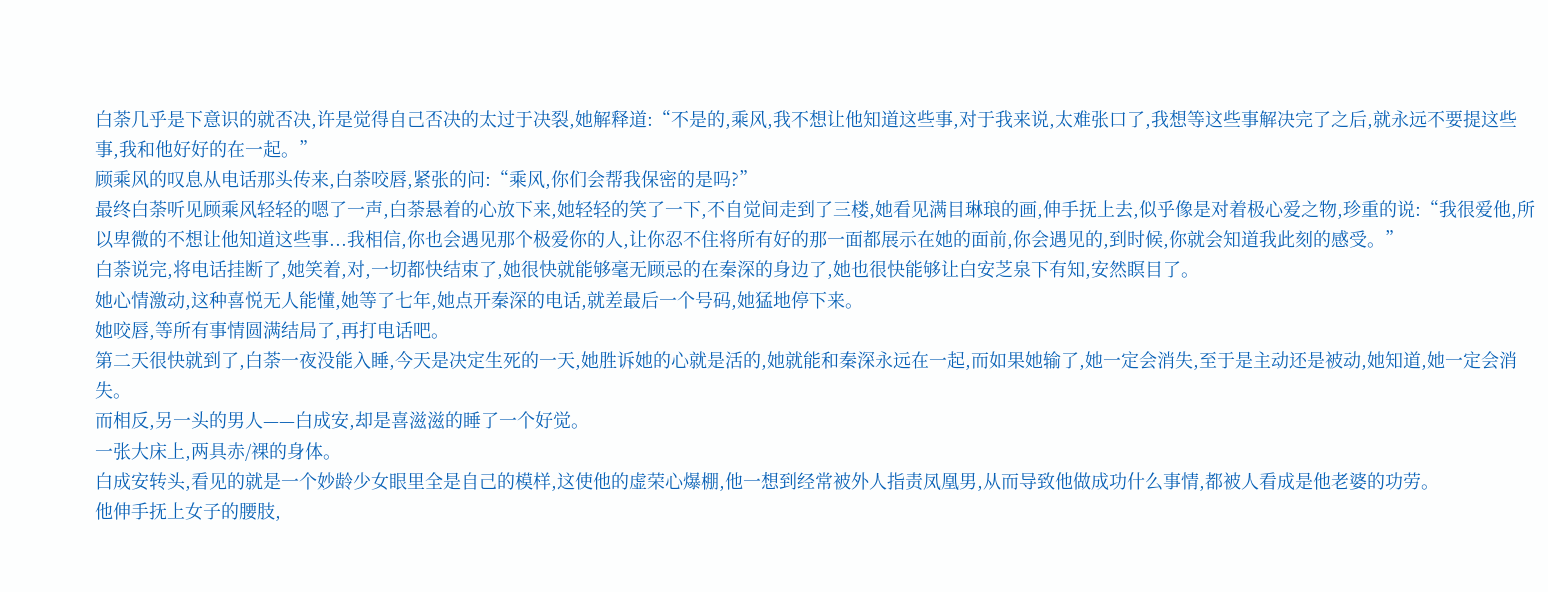白荼几乎是下意识的就否决,许是觉得自己否决的太过于决裂,她解释道:“不是的,乘风,我不想让他知道这些事,对于我来说,太难张口了,我想等这些事解决完了之后,就永远不要提这些事,我和他好好的在一起。”
顾乘风的叹息从电话那头传来,白荼咬唇,紧张的问:“乘风,你们会帮我保密的是吗?”
最终白荼听见顾乘风轻轻的嗯了一声,白荼悬着的心放下来,她轻轻的笑了一下,不自觉间走到了三楼,她看见满目琳琅的画,伸手抚上去,似乎像是对着极心爱之物,珍重的说:“我很爱他,所以卑微的不想让他知道这些事...我相信,你也会遇见那个极爱你的人,让你忍不住将所有好的那一面都展示在她的面前,你会遇见的,到时候,你就会知道我此刻的感受。”
白荼说完,将电话挂断了,她笑着,对,一切都快结束了,她很快就能够毫无顾忌的在秦深的身边了,她也很快能够让白安芝泉下有知,安然瞑目了。
她心情激动,这种喜悦无人能懂,她等了七年,她点开秦深的电话,就差最后一个号码,她猛地停下来。
她咬唇,等所有事情圆满结局了,再打电话吧。
第二天很快就到了,白荼一夜没能入睡,今天是决定生死的一天,她胜诉她的心就是活的,她就能和秦深永远在一起,而如果她输了,她一定会消失,至于是主动还是被动,她知道,她一定会消失。
而相反,另一头的男人——白成安,却是喜滋滋的睡了一个好觉。
一张大床上,两具赤/裸的身体。
白成安转头,看见的就是一个妙龄少女眼里全是自己的模样,这使他的虚荣心爆棚,他一想到经常被外人指责凤凰男,从而导致他做成功什么事情,都被人看成是他老婆的功劳。
他伸手抚上女子的腰肢,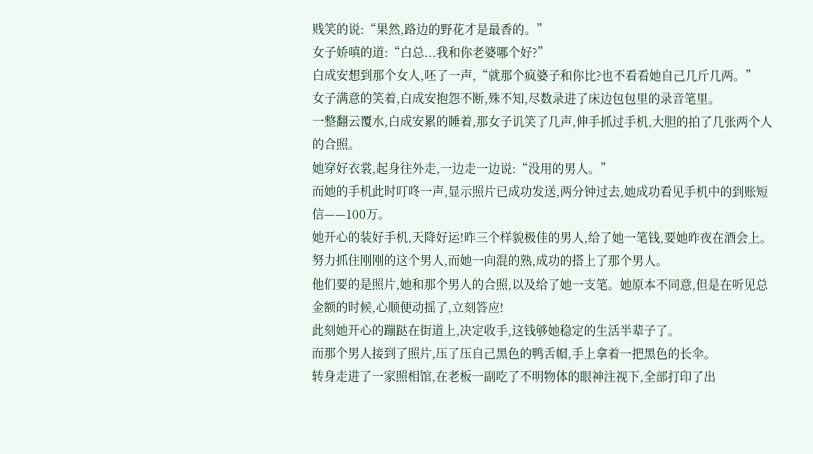贱笑的说:“果然,路边的野花才是最香的。”
女子娇嗔的道:“白总...我和你老婆哪个好?”
白成安想到那个女人,呸了一声,“就那个疯婆子和你比?也不看看她自己几斤几两。”
女子满意的笑着,白成安抱怨不断,殊不知,尽数录进了床边包包里的录音笔里。
一整翻云覆水,白成安累的睡着,那女子讥笑了几声,伸手抓过手机,大胆的拍了几张两个人的合照。
她穿好衣裳,起身往外走,一边走一边说:“没用的男人。”
而她的手机此时叮咚一声,显示照片已成功发送,两分钟过去,她成功看见手机中的到账短信——100万。
她开心的装好手机,天降好运!昨三个样貌极佳的男人,给了她一笔钱,要她昨夜在酒会上。努力抓住刚刚的这个男人,而她一向混的熟,成功的搭上了那个男人。
他们要的是照片,她和那个男人的合照,以及给了她一支笔。她原本不同意,但是在听见总金额的时候,心顺便动摇了,立刻答应!
此刻她开心的蹦跶在街道上,决定收手,这钱够她稳定的生活半辈子了。
而那个男人接到了照片,压了压自己黑色的鸭舌帽,手上拿着一把黑色的长伞。
转身走进了一家照相馆,在老板一副吃了不明物体的眼神注视下,全部打印了出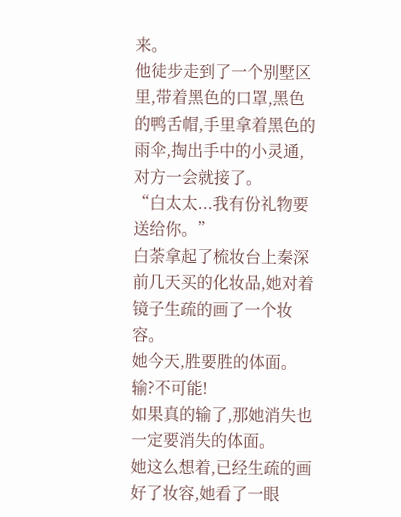来。
他徒步走到了一个别墅区里,带着黑色的口罩,黑色的鸭舌帽,手里拿着黑色的雨伞,掏出手中的小灵通,对方一会就接了。
“白太太...我有份礼物要送给你。”
白荼拿起了梳妆台上秦深前几天买的化妆品,她对着镜子生疏的画了一个妆容。
她今天,胜要胜的体面。
输?不可能!
如果真的输了,那她消失也一定要消失的体面。
她这么想着,已经生疏的画好了妆容,她看了一眼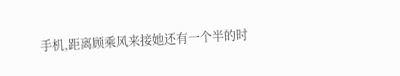手机,距离顾乘风来接她还有一个半的时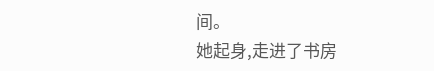间。
她起身,走进了书房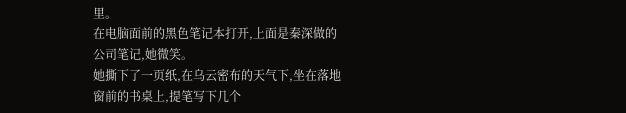里。
在电脑面前的黑色笔记本打开,上面是秦深做的公司笔记,她微笑。
她撕下了一页纸,在乌云密布的天气下,坐在落地窗前的书桌上,提笔写下几个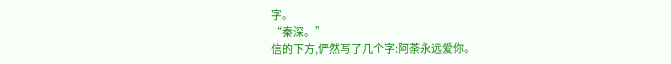字。
“秦深。”
信的下方,俨然写了几个字:阿荼永远爱你。